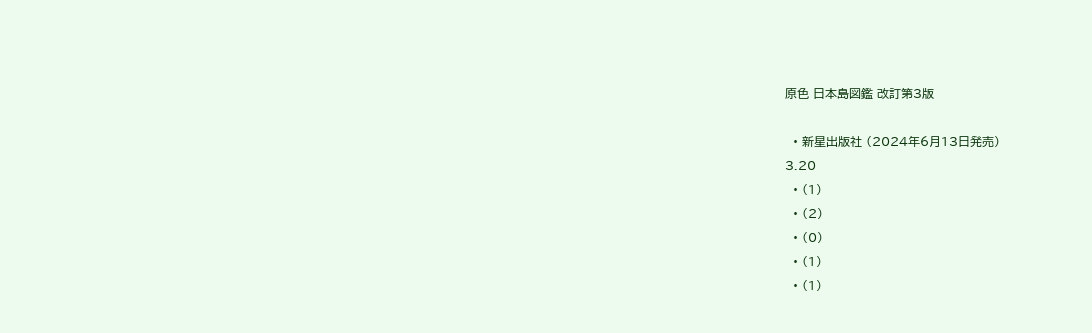原色 日本島図鑑 改訂第3版

  • 新星出版社 (2024年6月13日発売)
3.20
  • (1)
  • (2)
  • (0)
  • (1)
  • (1)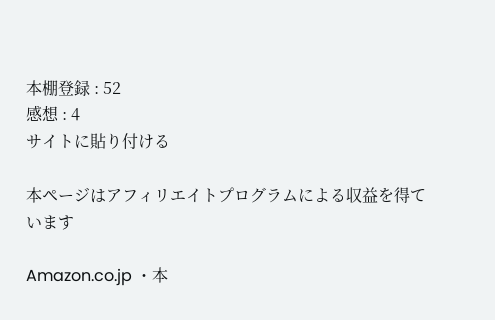本棚登録 : 52
感想 : 4
サイトに貼り付ける

本ページはアフィリエイトプログラムによる収益を得ています

Amazon.co.jp ・本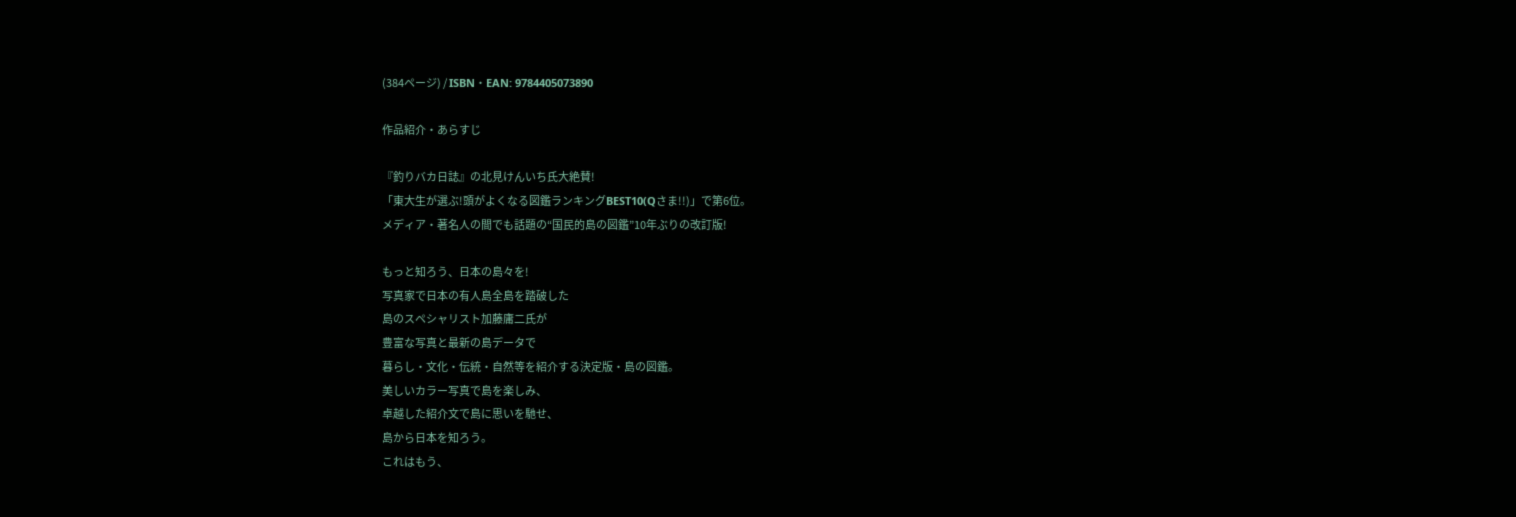(384ページ) / ISBN・EAN: 9784405073890

作品紹介・あらすじ

『釣りバカ日誌』の北見けんいち氏大絶賛!
「東大生が選ぶ!頭がよくなる図鑑ランキングBEST10(Qさま!!)」で第6位。
メディア・著名人の間でも話題の“国民的島の図鑑”10年ぶりの改訂版!

もっと知ろう、日本の島々を!
写真家で日本の有人島全島を踏破した
島のスペシャリスト加藤庸二氏が
豊富な写真と最新の島データで
暮らし・文化・伝統・自然等を紹介する決定版・島の図鑑。
美しいカラー写真で島を楽しみ、
卓越した紹介文で島に思いを馳せ、
島から日本を知ろう。
これはもう、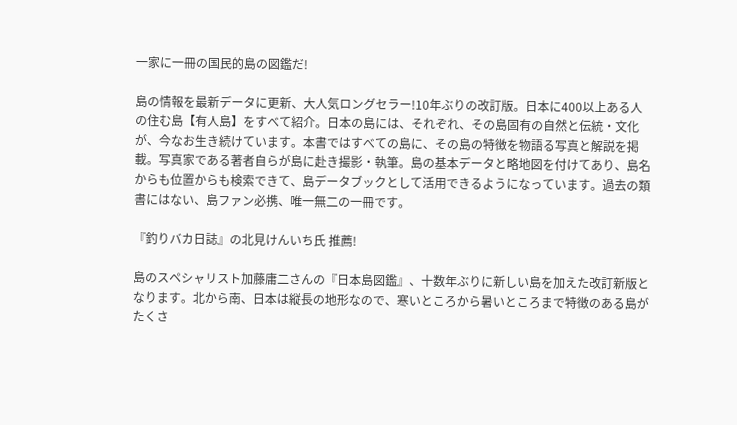一家に一冊の国民的島の図鑑だ!

島の情報を最新データに更新、大人気ロングセラー!10年ぶりの改訂版。日本に400以上ある人の住む島【有人島】をすべて紹介。日本の島には、それぞれ、その島固有の自然と伝統・文化が、今なお生き続けています。本書ではすべての島に、その島の特徴を物語る写真と解説を掲載。写真家である著者自らが島に赴き撮影・執筆。島の基本データと略地図を付けてあり、島名からも位置からも検索できて、島データブックとして活用できるようになっています。過去の類書にはない、島ファン必携、唯一無二の一冊です。

『釣りバカ日誌』の北見けんいち氏 推薦!

島のスペシャリスト加藤庸二さんの『日本島図鑑』、十数年ぶりに新しい島を加えた改訂新版となります。北から南、日本は縦長の地形なので、寒いところから暑いところまで特徴のある島がたくさ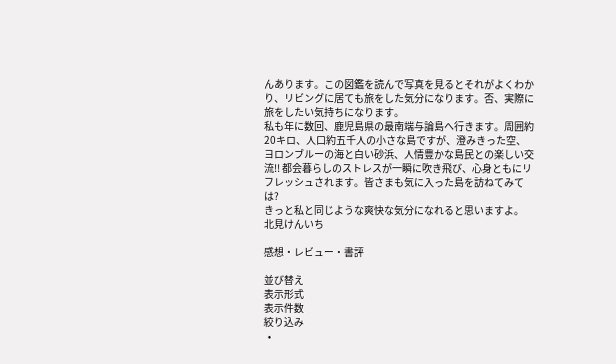んあります。この図鑑を読んで写真を見るとそれがよくわかり、リビングに居ても旅をした気分になります。否、実際に旅をしたい気持ちになります。
私も年に数回、鹿児島県の最南端与論島へ行きます。周囲約20キロ、人口約五千人の小さな島ですが、澄みきった空、ヨロンブルーの海と白い砂浜、人情豊かな島民との楽しい交流!! 都会暮らしのストレスが一瞬に吹き飛び、心身ともにリフレッシュされます。皆さまも気に入った島を訪ねてみては?
きっと私と同じような爽快な気分になれると思いますよ。
北見けんいち

感想・レビュー・書評

並び替え
表示形式
表示件数
絞り込み
  •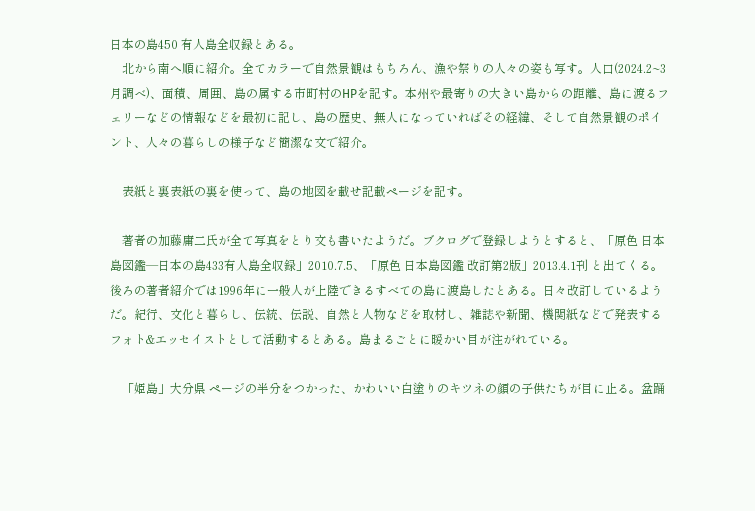日本の島450 有人島全収録とある。
    北から南へ順に紹介。全てカラーで自然景観はもちろん、漁や祭りの人々の姿も写す。人口(2024.2~3月調べ)、面積、周囲、島の属する市町村のHPを記す。本州や最寄りの大きい島からの距離、島に渡るフェリーなどの情報などを最初に記し、島の歴史、無人になっていればその経緯、そして自然景観のポイント、人々の暮らしの様子など簡潔な文で紹介。

    表紙と裏表紙の裏を使って、島の地図を載せ記載ページを記す。

    著者の加藤庸二氏が全て写真をとり文も書いたようだ。ブクログで登録しようとすると、「原色 日本島図鑑―日本の島433有人島全収録」2010.7.5、「原色 日本島図鑑 改訂第2版」2013.4.1刊 と出てくる。後ろの著者紹介では1996年に一般人が上陸できるすべての島に渡島したとある。日々改訂しているようだ。紀行、文化と暮らし、伝統、伝説、自然と人物などを取材し、雑誌や新聞、機関紙などで発表するフォト&エッセイストとして活動するとある。島まるごとに暖かい目が注がれている。

    「姫島」大分県 ページの半分をつかった、かわいい白塗りのキツネの顔の子供たちが目に止る。盆踊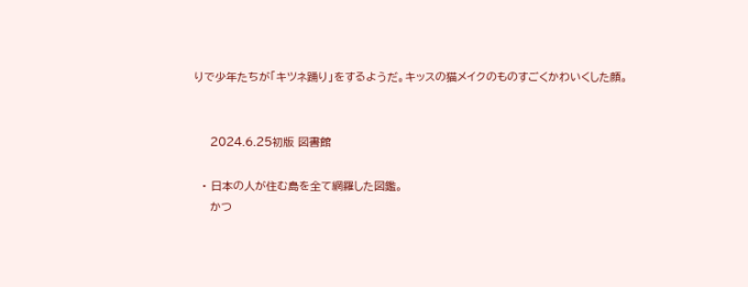りで少年たちが「キツネ踊り」をするようだ。キッスの猫メイクのものすごくかわいくした顔。


    2024.6.25初版 図書館

  • 日本の人が住む島を全て網羅した図鑑。
    かつ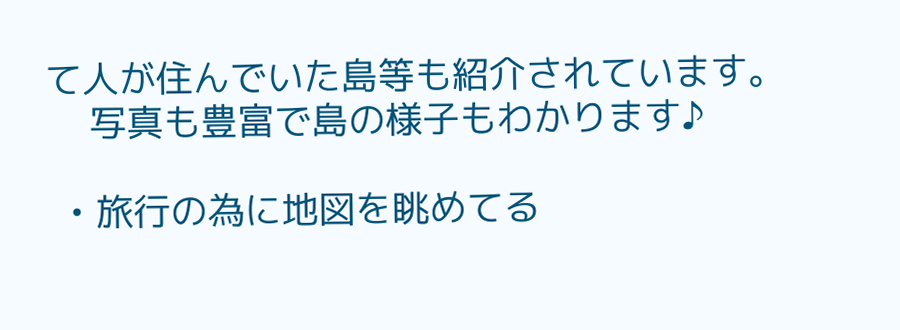て人が住んでいた島等も紹介されています。
    写真も豊富で島の様子もわかります♪

  • 旅行の為に地図を眺めてる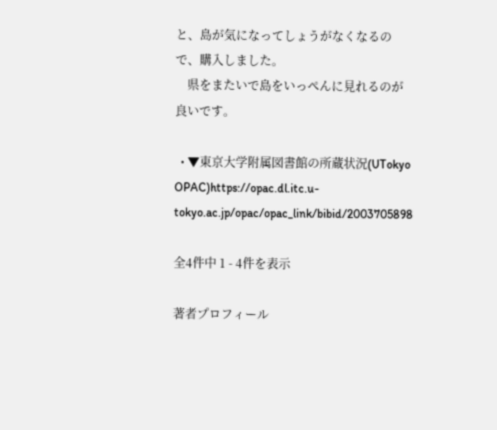と、島が気になってしょうがなくなるので、購入しました。
    県をまたいで島をいっぺんに見れるのが良いです。

  • ▼東京大学附属図書館の所蔵状況(UTokyo OPAC)https://opac.dl.itc.u-tokyo.ac.jp/opac/opac_link/bibid/2003705898

全4件中 1 - 4件を表示

著者プロフィール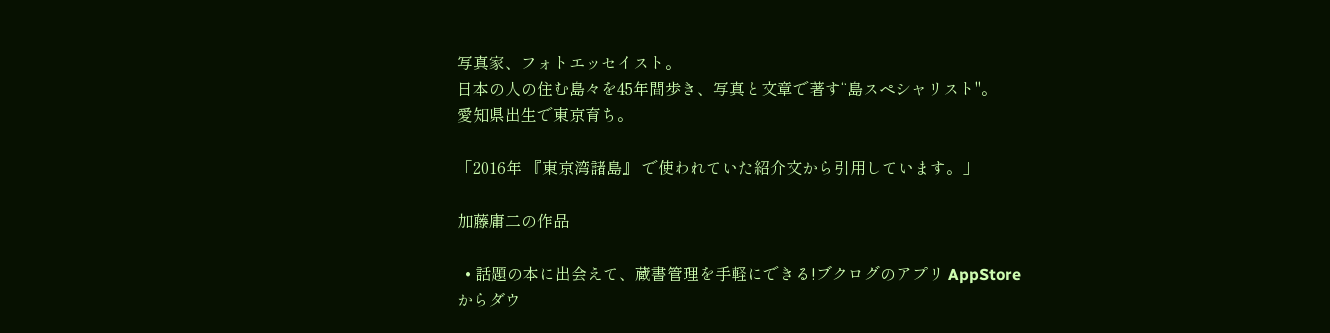写真家、フォトエッセイスト。
日本の人の住む島々を45年間歩き、写真と文章で著す“島スペシャリスト"。
愛知県出生で東京育ち。

「2016年 『東京湾諸島』 で使われていた紹介文から引用しています。」

加藤庸二の作品

  • 話題の本に出会えて、蔵書管理を手軽にできる!ブクログのアプリ AppStoreからダウ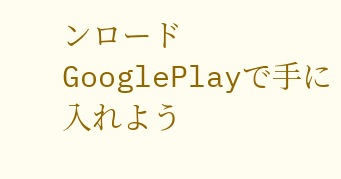ンロード GooglePlayで手に入れよう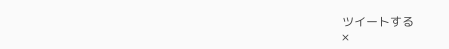ツイートする
×